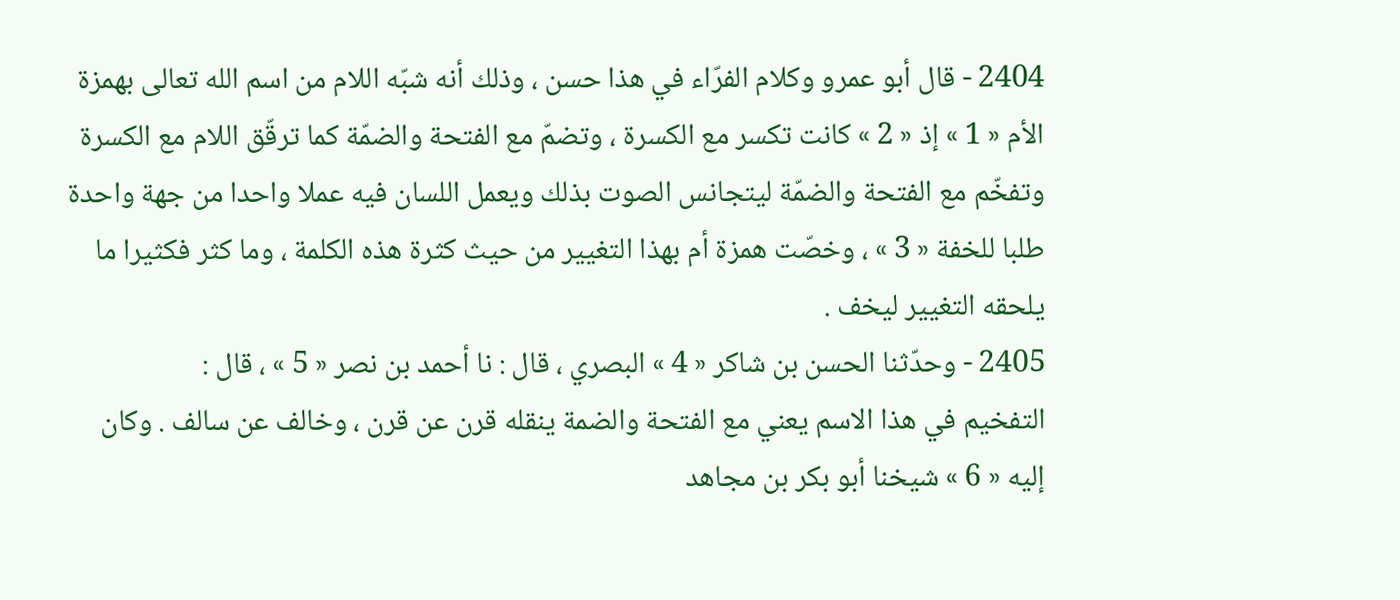2404 - قال أبو عمرو وكلام الفرّاء في هذا حسن ، وذلك أنه شبّه اللام من اسم الله تعالى بهمزة الأم « 1 » إذ « 2 » كانت تكسر مع الكسرة ، وتضمّ مع الفتحة والضمّة كما ترقّق اللام مع الكسرة وتفخّم مع الفتحة والضمّة ليتجانس الصوت بذلك ويعمل اللسان فيه عملا واحدا من جهة واحدة طلبا للخفة « 3 » ، وخصّت همزة أم بهذا التغيير من حيث كثرة هذه الكلمة ، وما كثر فكثيرا ما يلحقه التغيير ليخف .
2405 - وحدّثنا الحسن بن شاكر « 4 » البصري ، قال : نا أحمد بن نصر « 5 » ، قال :
التفخيم في هذا الاسم يعني مع الفتحة والضمة ينقله قرن عن قرن ، وخالف عن سالف . وكان إليه « 6 » شيخنا أبو بكر بن مجاهد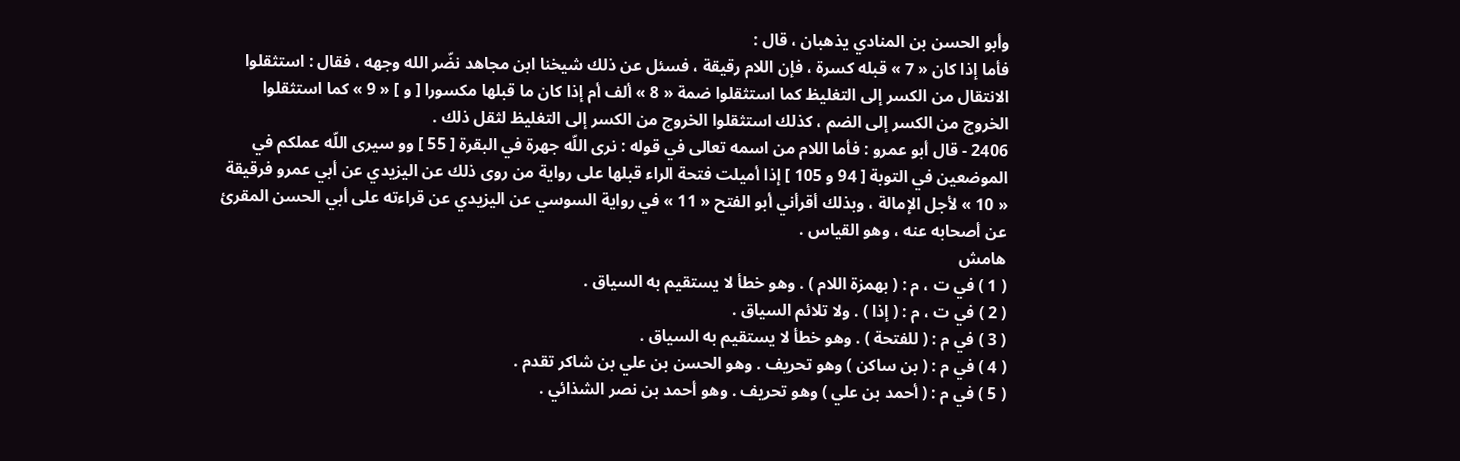وأبو الحسن بن المنادي يذهبان ، قال :
فأما إذا كان « 7 » قبله كسرة ، فإن اللام رقيقة ، فسئل عن ذلك شيخنا ابن مجاهد نضّر الله وجهه ، فقال : استثقلوا الانتقال من الكسر إلى التغليظ كما استثقلوا ضمة « 8 » ألف أم إذا كان ما قبلها مكسورا [ و ] « 9 » كما استثقلوا الخروج من الكسر إلى الضم ، كذلك استثقلوا الخروج من الكسر إلى التغليظ لثقل ذلك .
2406 - قال أبو عمرو : فأما اللام من اسمه تعالى في قوله : نرى اللّه جهرة في البقرة [ 55 ] وو سيرى اللّه عملكم في الموضعين في التوبة [ 94 و 105 ] إذا أميلت فتحة الراء قبلها على رواية من روى ذلك عن اليزيدي عن أبي عمرو فرقيقة « 10 » لأجل الإمالة ، وبذلك أقرأني أبو الفتح « 11 » في رواية السوسي عن اليزيدي عن قراءته على أبي الحسن المقرئ عن أصحابه عنه ، وهو القياس .
هامش
( 1 ) في ت ، م : ( بهمزة اللام ) . وهو خطأ لا يستقيم به السياق .
( 2 ) في ت ، م : ( إذا ) . ولا تلائم السياق .
( 3 ) في م : ( للفتحة ) . وهو خطأ لا يستقيم به السياق .
( 4 ) في م : ( بن ساكن ) وهو تحريف . وهو الحسن بن علي بن شاكر تقدم .
( 5 ) في م : ( أحمد بن علي ) وهو تحريف . وهو أحمد بن نصر الشذائي .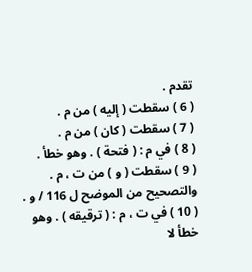تقدم .
( 6 ) سقطت ( إليه ) من م .
( 7 ) سقطت ( كان ) من م .
( 8 ) في م : ( فتحة ) . وهو خطأ .
( 9 ) سقطت ( و ) من ت ، م . والتصحيح من الموضح ل 116 / و .
( 10 ) في ت ، م : ( ترقيقه ) . وهو خطأ لا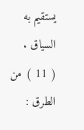يستقيم به السياق .
( 11 ) من الطرق :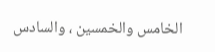الخامس والخمسين ، والسادس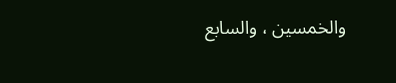والخمسين ، والسابع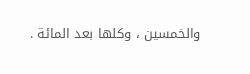والخمسين ، وكلها بعد المائة .